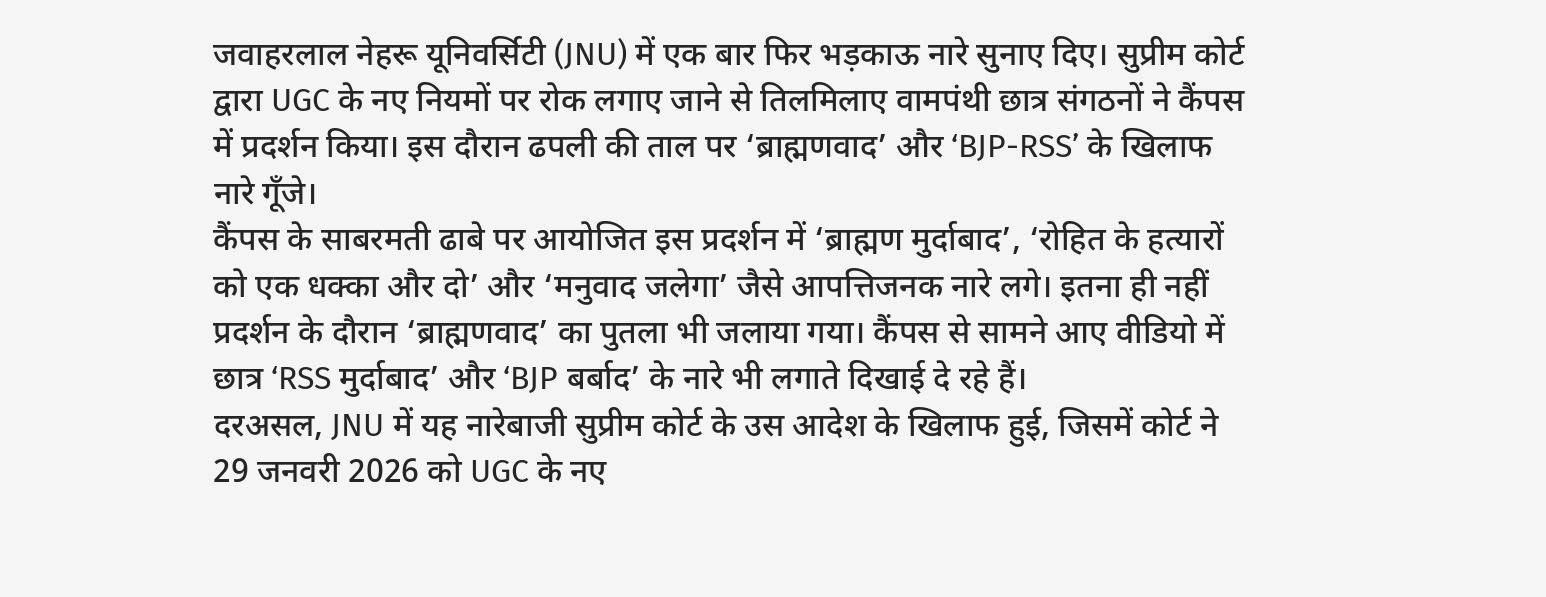जवाहरलाल नेहरू यूनिवर्सिटी (JNU) में एक बार फिर भड़काऊ नारे सुनाए दिए। सुप्रीम कोर्ट द्वारा UGC के नए नियमों पर रोक लगाए जाने से तिलमिलाए वामपंथी छात्र संगठनों ने कैंपस में प्रदर्शन किया। इस दौरान ढपली की ताल पर ‘ब्राह्मणवाद’ और ‘BJP-RSS’ के खिलाफ नारे गूँजे।
कैंपस के साबरमती ढाबे पर आयोजित इस प्रदर्शन में ‘ब्राह्मण मुर्दाबाद’, ‘रोहित के हत्यारों को एक धक्का और दो’ और ‘मनुवाद जलेगा’ जैसे आपत्तिजनक नारे लगे। इतना ही नहीं प्रदर्शन के दौरान ‘ब्राह्मणवाद’ का पुतला भी जलाया गया। कैंपस से सामने आए वीडियो में छात्र ‘RSS मुर्दाबाद’ और ‘BJP बर्बाद’ के नारे भी लगाते दिखाई दे रहे हैं।
दरअसल, JNU में यह नारेबाजी सुप्रीम कोर्ट के उस आदेश के खिलाफ हुई, जिसमें कोर्ट ने 29 जनवरी 2026 को UGC के नए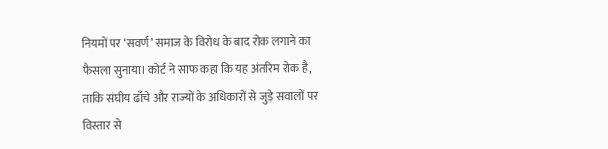नियमों पर ‘सवर्ण’ समाज के विरोध के बाद रोक लगाने का फैसला सुनाया। कोर्ट ने साफ कहा कि यह अंतरिम रोक है, ताकि संघीय ढाँचे और राज्यों के अधिकारों से जुड़े सवालों पर विस्तार से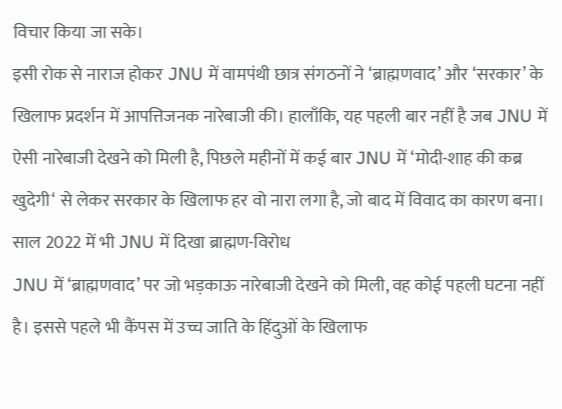विचार किया जा सके।
इसी रोक से नाराज होकर JNU में वामपंथी छात्र संगठनों ने ‘ब्राह्मणवाद’ और ‘सरकार’ के खिलाफ प्रदर्शन में आपत्तिजनक नारेबाजी की। हालाँकि, यह पहली बार नहीं है जब JNU में ऐसी नारेबाजी देखने को मिली है, पिछले महीनों में कई बार JNU में ‘मोदी-शाह की कब्र खुदेगी‘ से लेकर सरकार के खिलाफ हर वो नारा लगा है, जो बाद में विवाद का कारण बना।
साल 2022 में भी JNU में दिखा ब्राह्मण-विरोध
JNU में ‘ब्राह्मणवाद’ पर जो भड़काऊ नारेबाजी देखने को मिली, वह कोई पहली घटना नहीं है। इससे पहले भी कैंपस में उच्च जाति के हिंदुओं के खिलाफ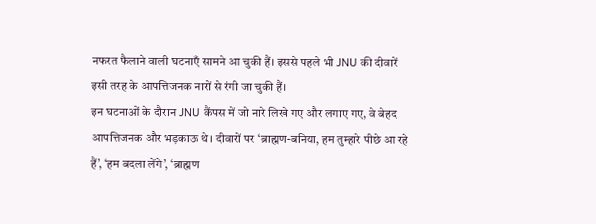नफरत फैलाने वाली घटनाएँ सामने आ चुकी हैं। इससे पहले भी JNU की दीवारें इसी तरह के आपत्तिजनक नारों से रंगी जा चुकी हैं।
इन घटनाओं के दौरान JNU कैंपस में जो नारे लिखे गए और लगाए गए, वे बेहद आपत्तिजनक और भड़काऊ थे। दीवारों पर ‘ब्राह्मण-बनिया, हम तुम्हारे पीछे आ रहे हैं’, ‘हम बदला लेंगे’, ‘ब्राह्मण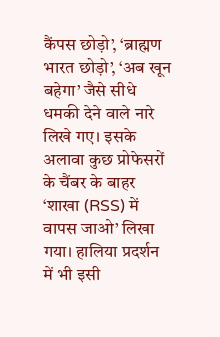कैंपस छोड़ो’, ‘ब्राह्मण भारत छोड़ो’, ‘अब खून बहेगा’ जैसे सीधे धमकी देने वाले नारे लिखे गए। इसके अलावा कुछ प्रोफेसरों के चैंबर के बाहर ‘शाखा (RSS) में वापस जाओ’ लिखा गया। हालिया प्रदर्शन में भी इसी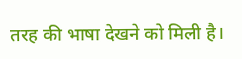तरह की भाषा देखने को मिली है।